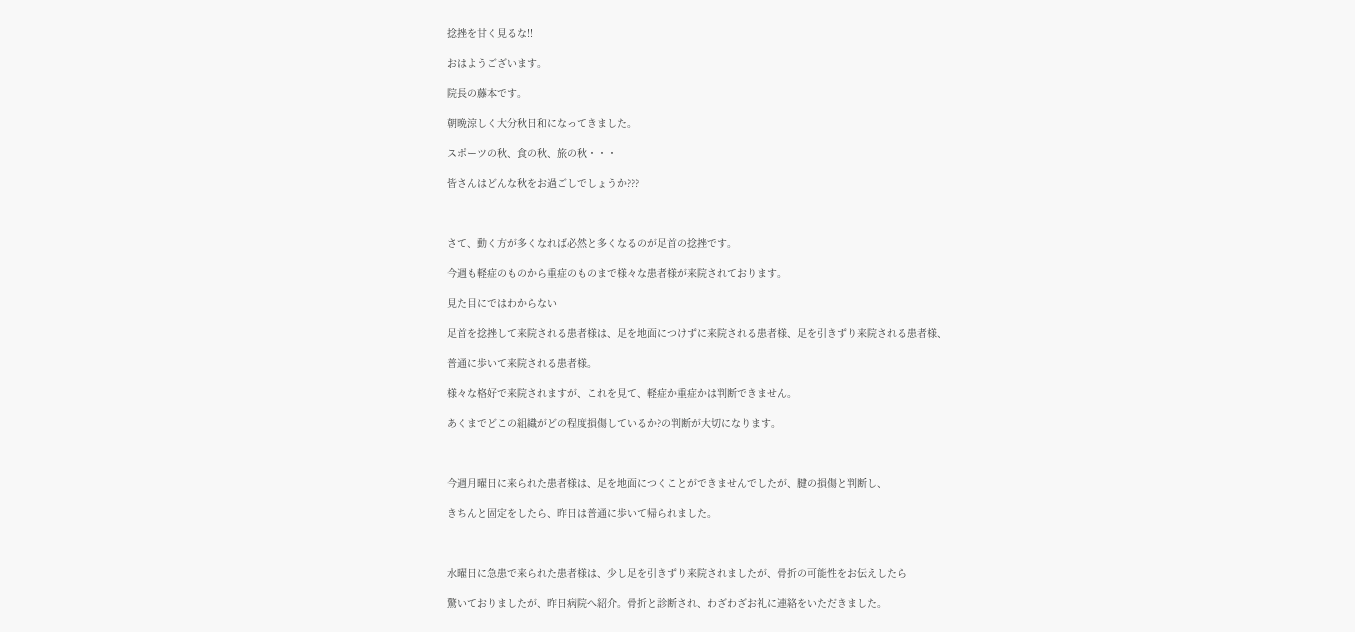捻挫を甘く見るな!!

おはようございます。

院長の藤本です。

朝晩涼しく大分秋日和になってきました。

スポーツの秋、食の秋、旅の秋・・・

皆さんはどんな秋をお過ごしでしょうか???



さて、動く方が多くなれば必然と多くなるのが足首の捻挫です。

今週も軽症のものから重症のものまで様々な患者様が来院されております。

見た目にではわからない

足首を捻挫して来院される患者様は、足を地面につけずに来院される患者様、足を引きずり来院される患者様、

普通に歩いて来院される患者様。

様々な格好で来院されますが、これを見て、軽症か重症かは判断できません。

あくまでどこの組織がどの程度損傷しているか?の判断が大切になります。



今週月曜日に来られた患者様は、足を地面につくことができませんでしたが、腱の損傷と判断し、

きちんと固定をしたら、昨日は普通に歩いて帰られました。



水曜日に急患で来られた患者様は、少し足を引きずり来院されましたが、骨折の可能性をお伝えしたら

驚いておりましたが、昨日病院へ紹介。骨折と診断され、わざわざお礼に連絡をいただきました。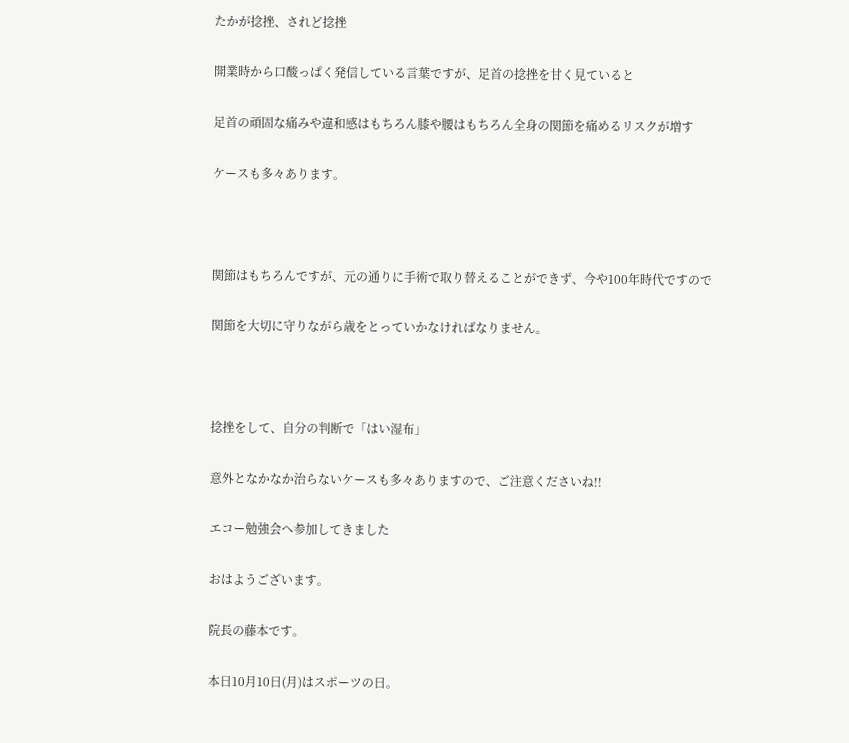たかが捻挫、されど捻挫

開業時から口酸っぱく発信している言葉ですが、足首の捻挫を甘く見ていると

足首の頑固な痛みや違和感はもちろん膝や腰はもちろん全身の関節を痛めるリスクが増す

ケースも多々あります。



関節はもちろんですが、元の通りに手術で取り替えることができず、今や100年時代ですので

関節を大切に守りながら歳をとっていかなければなりません。



捻挫をして、自分の判断で「はい湿布」

意外となかなか治らないケースも多々ありますので、ご注意くださいね!!

エコー勉強会へ参加してきました

おはようございます。

院長の藤本です。

本日10月10日(月)はスポーツの日。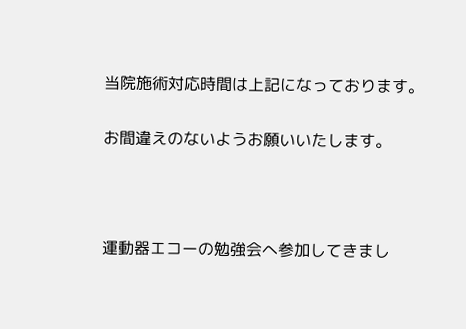当院施術対応時間は上記になっております。

お間違えのないようお願いいたします。



運動器エコーの勉強会へ参加してきまし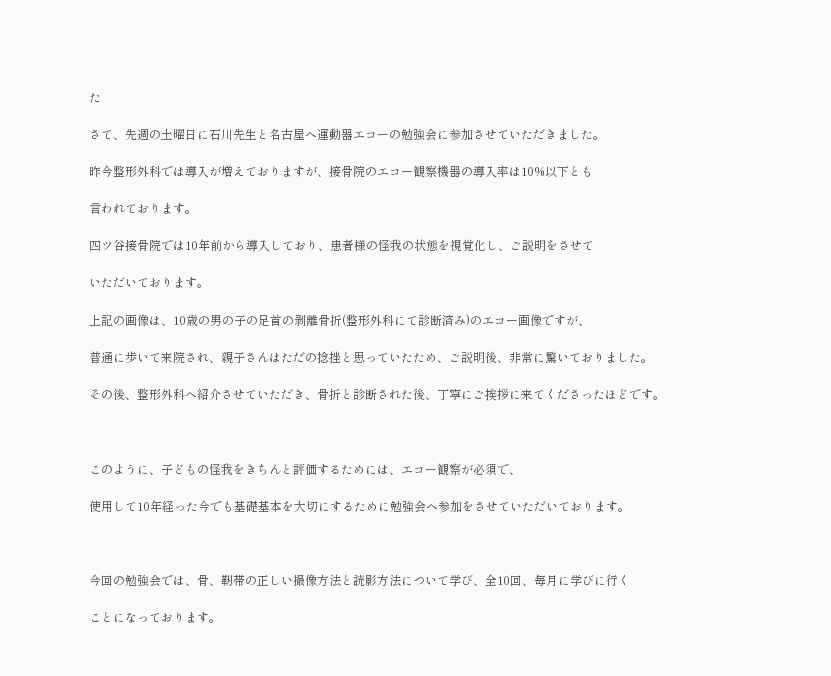た

さて、先週の土曜日に石川先生と名古屋へ運動器エコーの勉強会に参加させていただきました。

昨今整形外科では導入が増えておりますが、接骨院のエコー観察機器の導入率は10%以下とも

言われております。

四ツ谷接骨院では10年前から導入しており、患者様の怪我の状態を視覚化し、ご説明をさせて

いただいております。

上記の画像は、10歳の男の子の足首の剥離骨折(整形外科にて診断済み)のエコー画像ですが、

普通に歩いて来院され、親子さんはただの捻挫と思っていたため、ご説明後、非常に驚いておりました。

その後、整形外科へ紹介させていただき、骨折と診断された後、丁寧にご挨拶に来てくださったほどです。



このように、子どもの怪我をきちんと評価するためには、エコー観察が必須で、

使用して10年経った今でも基礎基本を大切にするために勉強会へ参加をさせていただいております。



今回の勉強会では、骨、靭帯の正しい撮像方法と読影方法について学び、全10回、毎月に学びに行く

ことになっております。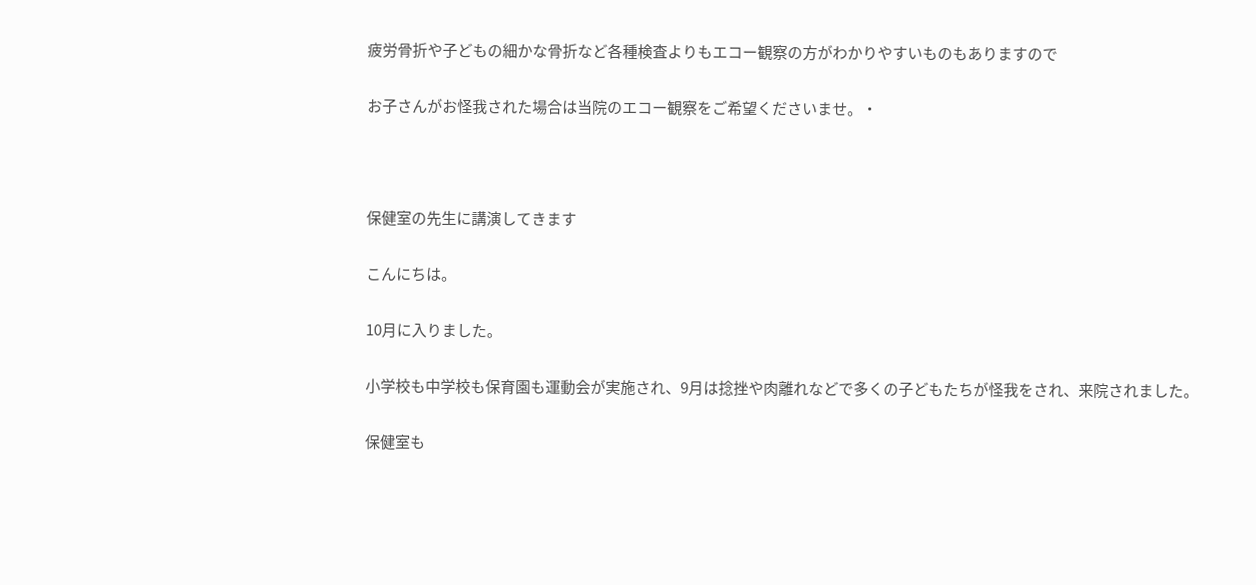疲労骨折や子どもの細かな骨折など各種検査よりもエコー観察の方がわかりやすいものもありますので

お子さんがお怪我された場合は当院のエコー観察をご希望くださいませ。・



保健室の先生に講演してきます

こんにちは。

10月に入りました。

小学校も中学校も保育園も運動会が実施され、9月は捻挫や肉離れなどで多くの子どもたちが怪我をされ、来院されました。

保健室も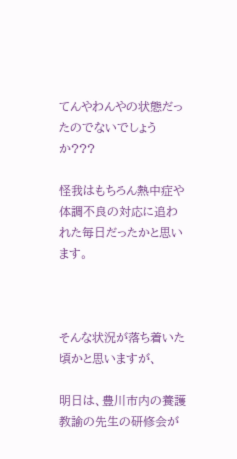てんやわんやの状態だったのでないでしょうか???

怪我はもちろん熱中症や体調不良の対応に追われた毎日だったかと思います。



そんな状況が落ち着いた頃かと思いますが、

明日は、豊川市内の養護教諭の先生の研修会が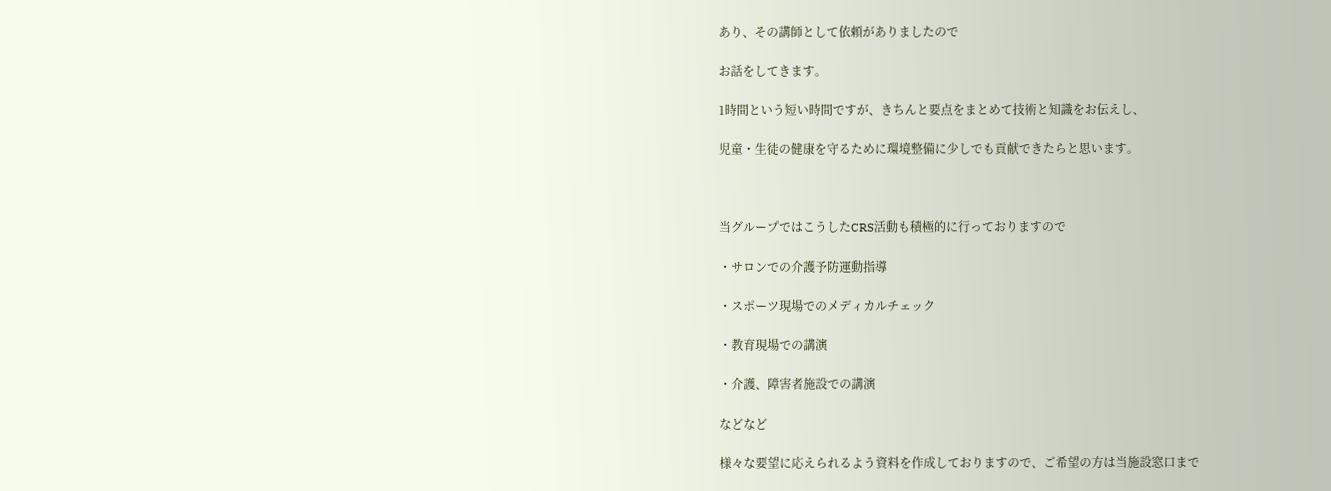あり、その講師として依頼がありましたので

お話をしてきます。

1時間という短い時間ですが、きちんと要点をまとめて技術と知識をお伝えし、

児童・生徒の健康を守るために環境整備に少しでも貢献できたらと思います。



当グループではこうしたCRS活動も積極的に行っておりますので

・サロンでの介護予防運動指導

・スポーツ現場でのメディカルチェック

・教育現場での講演

・介護、障害者施設での講演

などなど

様々な要望に応えられるよう資料を作成しておりますので、ご希望の方は当施設窓口まで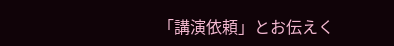「講演依頼」とお伝えく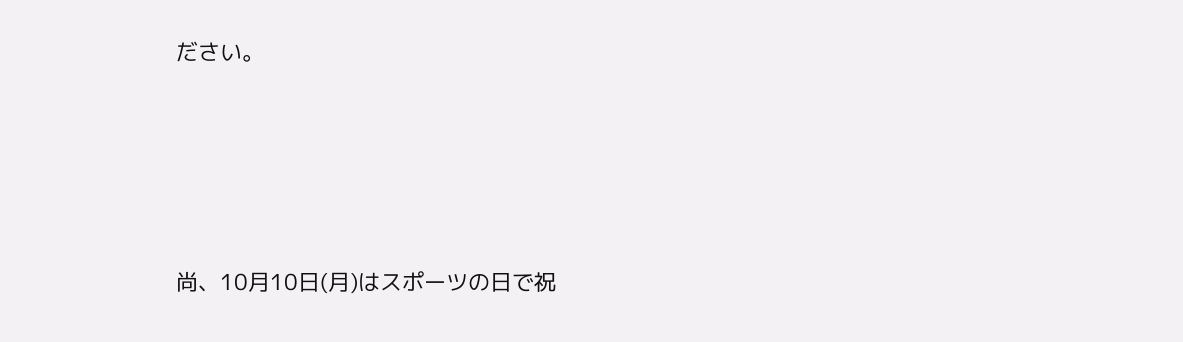ださい。





尚、10月10日(月)はスポーツの日で祝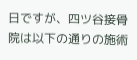日ですが、四ツ谷接骨院は以下の通りの施術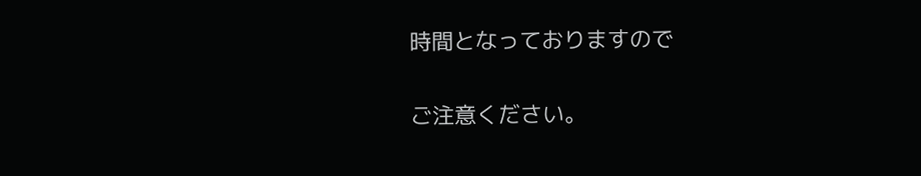時間となっておりますので

ご注意ください。